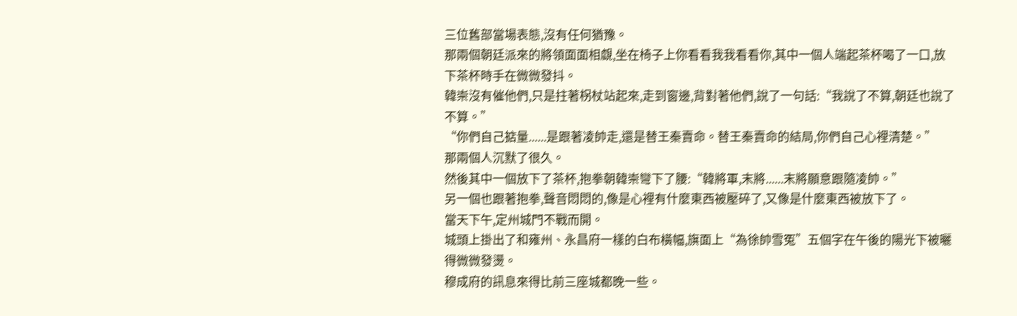三位舊部當場表態,沒有任何猶豫。
那兩個朝廷派來的將領面面相覷,坐在椅子上你看看我我看看你,其中一個人端起茶杯喝了一口,放下茶杯時手在微微發抖。
韓崇沒有催他們,只是拄著柺杖站起來,走到窗邊,背對著他們,說了一句話:“我說了不算,朝廷也說了不算。”
“你們自己掂量......是跟著凌帥走,還是替王秦賣命。替王秦賣命的結局,你們自己心裡清楚。”
那兩個人沉默了很久。
然後其中一個放下了茶杯,抱拳朝韓崇彎下了腰:“韓將軍,末將......末將願意跟隨凌帥。”
另一個也跟著抱拳,聲音悶悶的,像是心裡有什麼東西被壓碎了,又像是什麼東西被放下了。
當天下午,定州城門不戰而開。
城頭上掛出了和雍州、永昌府一樣的白布橫幅,旗面上“為徐帥雪冤”五個字在午後的陽光下被曬得微微發燙。
穆成府的訊息來得比前三座城都晚一些。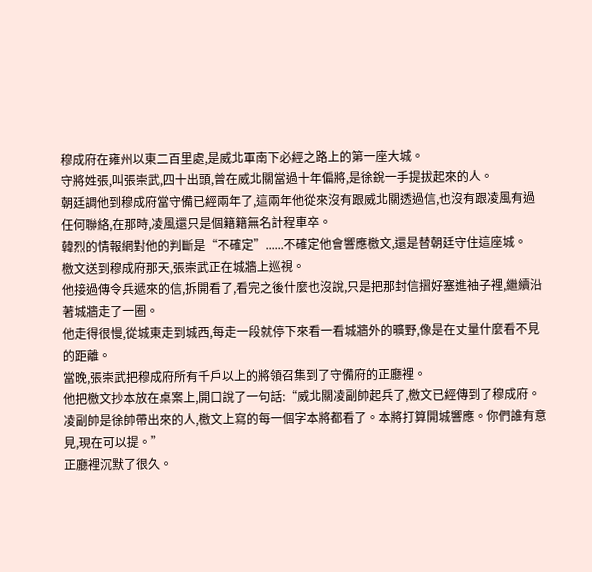穆成府在雍州以東二百里處,是威北軍南下必經之路上的第一座大城。
守將姓張,叫張崇武,四十出頭,曾在威北關當過十年偏將,是徐銳一手提拔起來的人。
朝廷調他到穆成府當守備已經兩年了,這兩年他從來沒有跟威北關透過信,也沒有跟凌風有過任何聯絡,在那時,凌風還只是個籍籍無名計程車卒。
韓烈的情報網對他的判斷是“不確定”......不確定他會響應檄文,還是替朝廷守住這座城。
檄文送到穆成府那天,張崇武正在城牆上巡視。
他接過傳令兵遞來的信,拆開看了,看完之後什麼也沒說,只是把那封信摺好塞進袖子裡,繼續沿著城牆走了一圈。
他走得很慢,從城東走到城西,每走一段就停下來看一看城牆外的曠野,像是在丈量什麼看不見的距離。
當晚,張崇武把穆成府所有千戶以上的將領召集到了守備府的正廳裡。
他把檄文抄本放在桌案上,開口說了一句話:“威北關凌副帥起兵了,檄文已經傳到了穆成府。凌副帥是徐帥帶出來的人,檄文上寫的每一個字本將都看了。本將打算開城響應。你們誰有意見,現在可以提。”
正廳裡沉默了很久。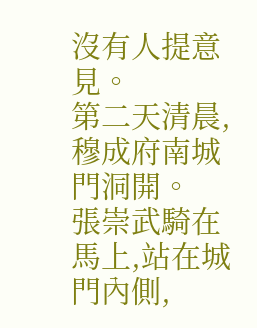沒有人提意見。
第二天清晨,穆成府南城門洞開。
張崇武騎在馬上,站在城門內側,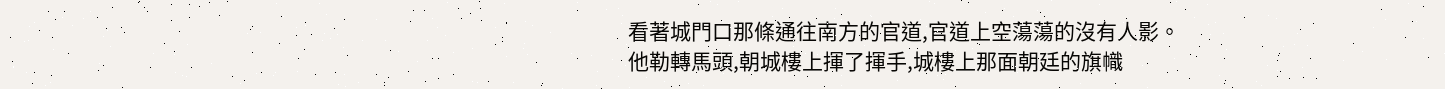看著城門口那條通往南方的官道,官道上空蕩蕩的沒有人影。
他勒轉馬頭,朝城樓上揮了揮手,城樓上那面朝廷的旗幟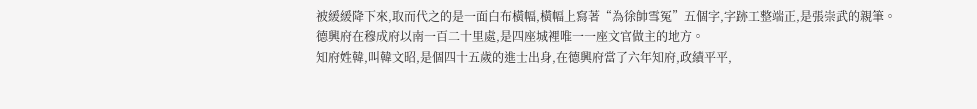被緩緩降下來,取而代之的是一面白布橫幅,橫幅上寫著“為徐帥雪冤”五個字,字跡工整端正,是張崇武的親筆。
德興府在穆成府以南一百二十里處,是四座城裡唯一一座文官做主的地方。
知府姓韓,叫韓文昭,是個四十五歲的進士出身,在德興府當了六年知府,政績平平,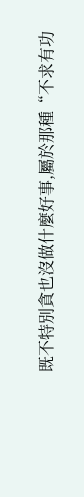既不特別貪也沒做什麼好事,屬於那種“不求有功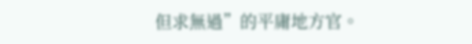但求無過”的平庸地方官。